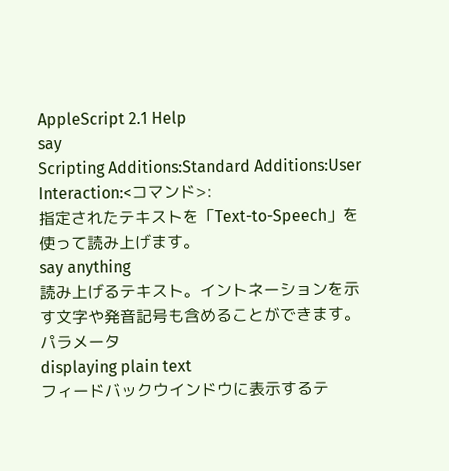AppleScript 2.1 Help
say
Scripting Additions:Standard Additions:User Interaction:<コマンド>:
指定されたテキストを「Text-to-Speech」を使って読み上げます。
say anything
読み上げるテキスト。イントネーションを示す文字や発音記号も含めることができます。
パラメータ
displaying plain text
フィードバックウインドウに表示するテ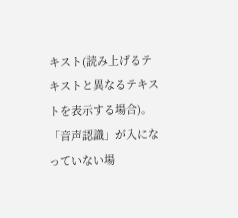キスト(読み上げるテキストと異なるテキストを表示する場合)。「音声認識」が入になっていない場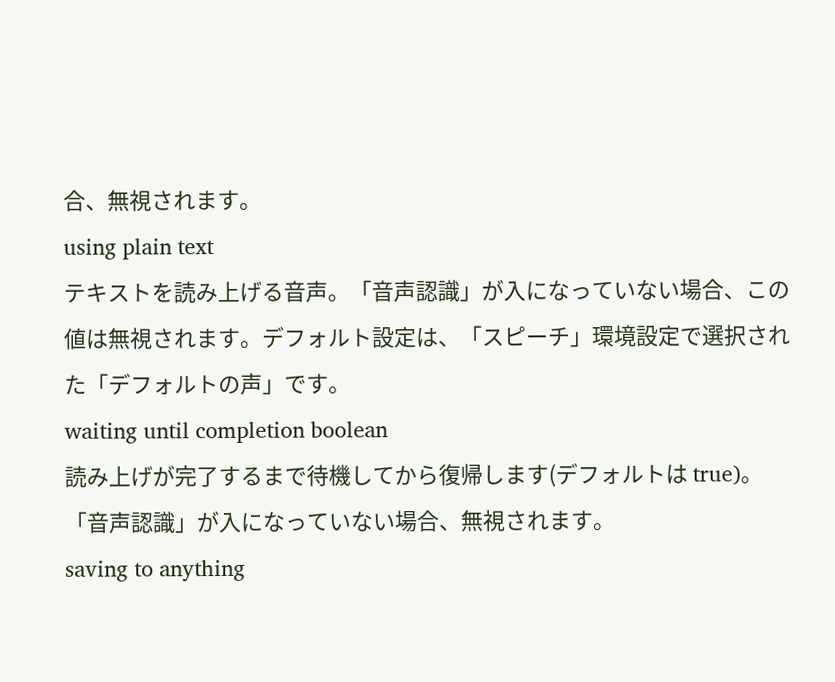合、無視されます。
using plain text
テキストを読み上げる音声。「音声認識」が入になっていない場合、この値は無視されます。デフォルト設定は、「スピーチ」環境設定で選択された「デフォルトの声」です。
waiting until completion boolean
読み上げが完了するまで待機してから復帰します(デフォルトは true)。「音声認識」が入になっていない場合、無視されます。
saving to anything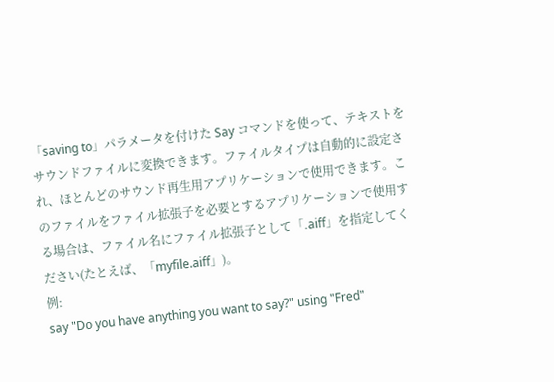「saving to」パラメータを付けた Say コマンドを使って、テキストをサウンドファイルに変換できます。ファイルタイプは自動的に設定され、ほとんどのサウンド再生用アプリケーションで使用できます。このファイルをファイル拡張子を必要とするアプリケーションで使用する場合は、ファイル名にファイル拡張子として「.aiff」を指定してください(たとえば、「myfile.aiff」)。
例:
say "Do you have anything you want to say?" using "Fred"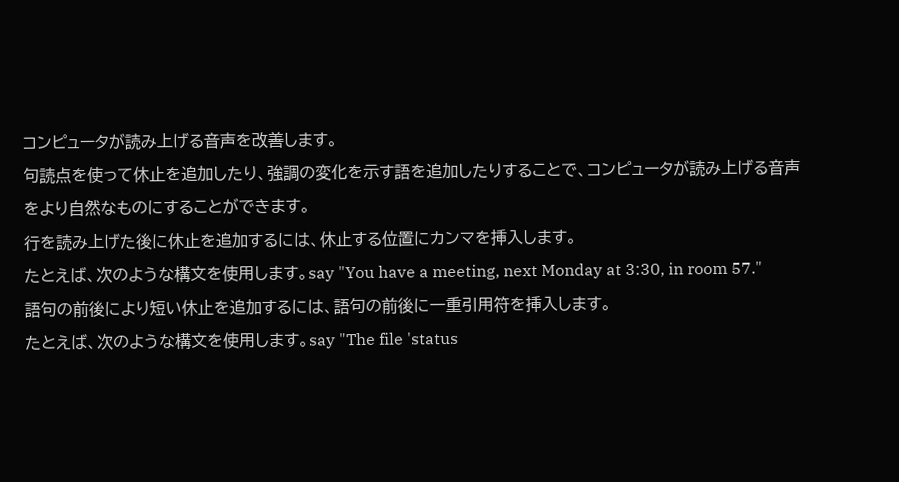コンピュータが読み上げる音声を改善します。
句読点を使って休止を追加したり、強調の変化を示す語を追加したりすることで、コンピュータが読み上げる音声をより自然なものにすることができます。
行を読み上げた後に休止を追加するには、休止する位置にカンマを挿入します。
たとえば、次のような構文を使用します。say "You have a meeting, next Monday at 3:30, in room 57."
語句の前後により短い休止を追加するには、語句の前後に一重引用符を挿入します。
たとえば、次のような構文を使用します。say "The file 'status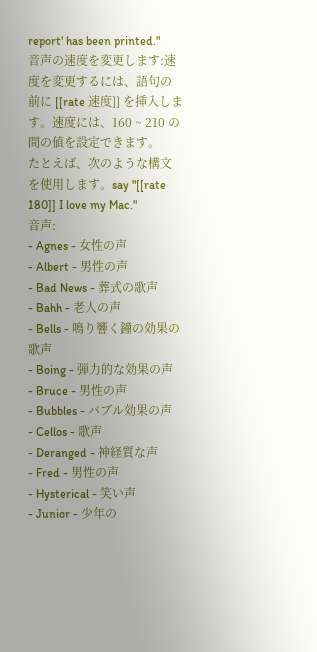report' has been printed."
音声の速度を変更します:速度を変更するには、語句の前に [[rate 速度]] を挿入します。速度には、160 ~ 210 の間の値を設定できます。
たとえば、次のような構文を使用します。say "[[rate 180]] I love my Mac."
音声:
- Agnes - 女性の声
- Albert - 男性の声
- Bad News - 葬式の歌声
- Bahh - 老人の声
- Bells - 鳴り響く鐘の効果の歌声
- Boing - 弾力的な効果の声
- Bruce - 男性の声
- Bubbles - バブル効果の声
- Cellos - 歌声
- Deranged - 神経質な声
- Fred - 男性の声
- Hysterical - 笑い声
- Junior - 少年の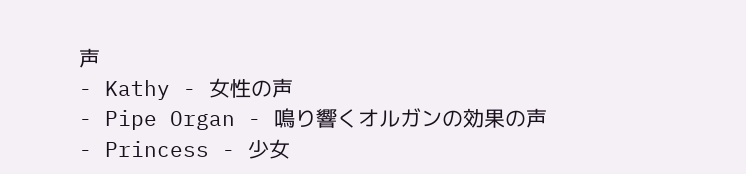声
- Kathy - 女性の声
- Pipe Organ - 鳴り響くオルガンの効果の声
- Princess - 少女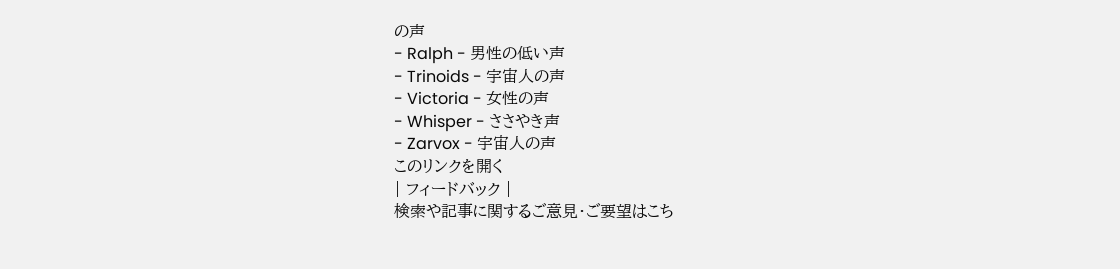の声
- Ralph - 男性の低い声
- Trinoids - 宇宙人の声
- Victoria - 女性の声
- Whisper - ささやき声
- Zarvox - 宇宙人の声
このリンクを開く
| フィードバック |
検索や記事に関するご意見・ご要望はこち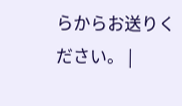らからお送りください。 |